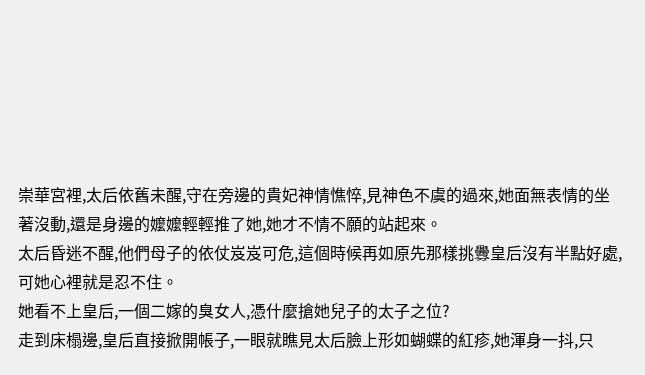崇華宮裡,太后依舊未醒,守在旁邊的貴妃神情憔悴,見神色不虞的過來,她面無表情的坐著沒動,還是身邊的嬤嬤輕輕推了她,她才不情不願的站起來。
太后昏迷不醒,他們母子的依仗岌岌可危,這個時候再如原先那樣挑釁皇后沒有半點好處,可她心裡就是忍不住。
她看不上皇后,一個二嫁的臭女人,憑什麼搶她兒子的太子之位?
走到床榻邊,皇后直接掀開帳子,一眼就瞧見太后臉上形如蝴蝶的紅疹,她渾身一抖,只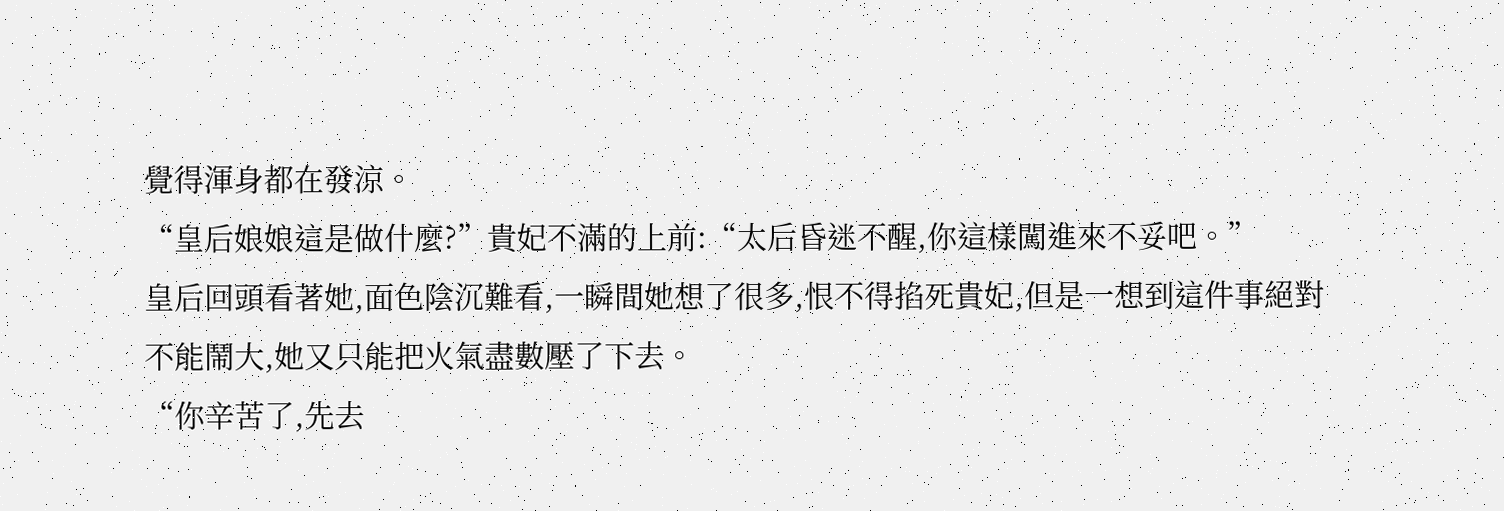覺得渾身都在發涼。
“皇后娘娘這是做什麼?”貴妃不滿的上前:“太后昏迷不醒,你這樣闖進來不妥吧。”
皇后回頭看著她,面色陰沉難看,一瞬間她想了很多,恨不得掐死貴妃,但是一想到這件事絕對不能鬧大,她又只能把火氣盡數壓了下去。
“你辛苦了,先去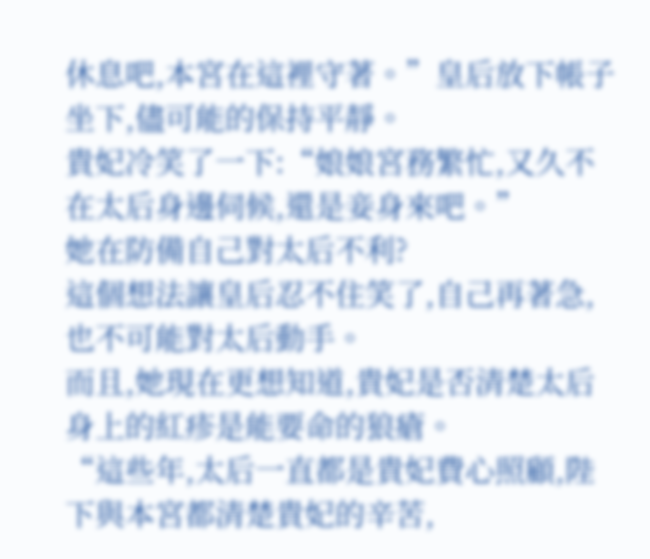休息吧,本宮在這裡守著。”皇后放下帳子坐下,儘可能的保持平靜。
貴妃冷笑了一下:“娘娘宮務繁忙,又久不在太后身邊伺候,還是妾身來吧。”
她在防備自己對太后不利?
這個想法讓皇后忍不住笑了,自己再著急,也不可能對太后動手。
而且,她現在更想知道,貴妃是否清楚太后身上的紅疹是能要命的狼瘡。
“這些年,太后一直都是貴妃費心照顧,陛下與本宮都清楚貴妃的辛苦,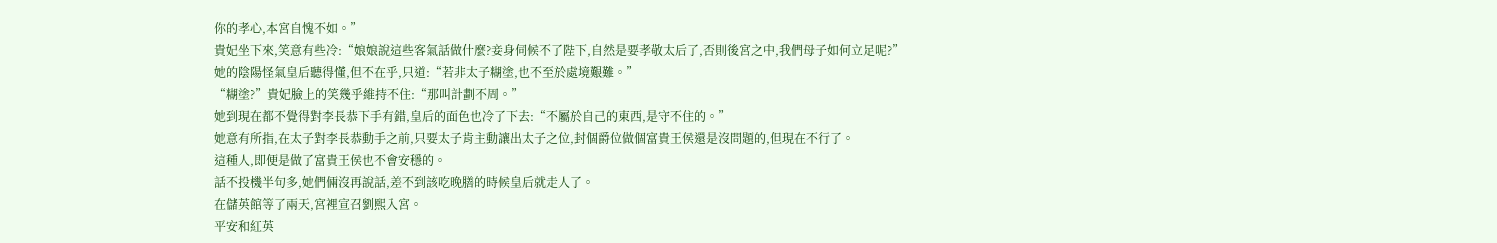你的孝心,本宮自愧不如。”
貴妃坐下來,笑意有些冷:“娘娘說這些客氣話做什麼?妾身伺候不了陛下,自然是要孝敬太后了,否則後宮之中,我們母子如何立足呢?”
她的陰陽怪氣皇后聽得懂,但不在乎,只道:“若非太子糊塗,也不至於處境艱難。”
“糊塗?”貴妃臉上的笑幾乎維持不住:“那叫計劃不周。”
她到現在都不覺得對李長恭下手有錯,皇后的面色也冷了下去:“不屬於自己的東西,是守不住的。”
她意有所指,在太子對李長恭動手之前,只要太子肯主動讓出太子之位,封個爵位做個富貴王侯還是沒問題的,但現在不行了。
這種人,即便是做了富貴王侯也不會安穩的。
話不投機半句多,她們倆沒再說話,差不到該吃晚膳的時候皇后就走人了。
在儲英館等了兩天,宮裡宣召劉熙入宮。
平安和紅英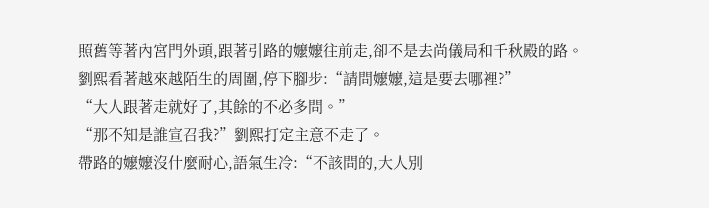照舊等著內宮門外頭,跟著引路的嬤嬤往前走,卻不是去尚儀局和千秋殿的路。
劉熙看著越來越陌生的周圍,停下腳步:“請問嬤嬤,這是要去哪裡?”
“大人跟著走就好了,其餘的不必多問。”
“那不知是誰宣召我?”劉熙打定主意不走了。
帶路的嬤嬤沒什麼耐心,語氣生冷:“不該問的,大人別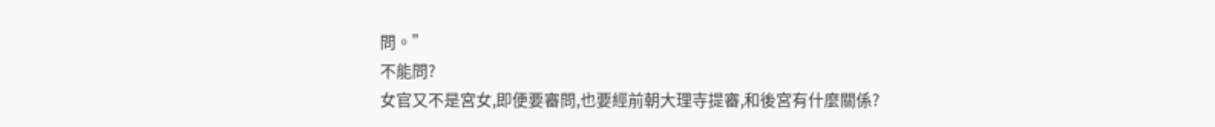問。”
不能問?
女官又不是宮女,即便要審問,也要經前朝大理寺提審,和後宮有什麼關係?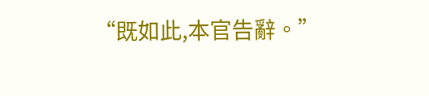“既如此,本官告辭。”